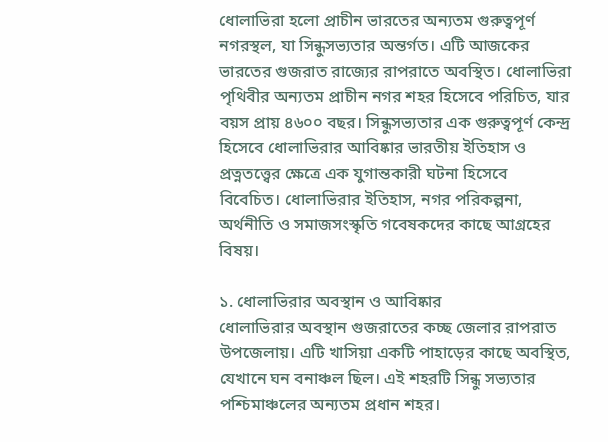ধোলাভিরা হলো প্রাচীন ভারতের অন্যতম গুরুত্বপূর্ণ নগরস্থল, যা সিন্ধুসভ্যতার অন্তর্গত। এটি আজকের ভারতের গুজরাত রাজ্যের রাপরাতে অবস্থিত। ধোলাভিরা পৃথিবীর অন্যতম প্রাচীন নগর শহর হিসেবে পরিচিত, যার বয়স প্রায় ৪৬০০ বছর। সিন্ধুসভ্যতার এক গুরুত্বপূর্ণ কেন্দ্র হিসেবে ধোলাভিরার আবিষ্কার ভারতীয় ইতিহাস ও প্রত্নতত্ত্বের ক্ষেত্রে এক যুগান্তকারী ঘটনা হিসেবে বিবেচিত। ধোলাভিরার ইতিহাস, নগর পরিকল্পনা, অর্থনীতি ও সমাজসংস্কৃতি গবেষকদের কাছে আগ্রহের বিষয়।

১. ধোলাভিরার অবস্থান ও আবিষ্কার
ধোলাভিরার অবস্থান গুজরাতের কচ্ছ জেলার রাপরাত উপজেলায়। এটি খাসিয়া একটি পাহাড়ের কাছে অবস্থিত, যেখানে ঘন বনাঞ্চল ছিল। এই শহরটি সিন্ধু সভ্যতার পশ্চিমাঞ্চলের অন্যতম প্রধান শহর।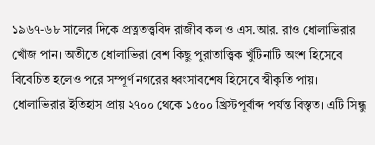১৯৬৭-৬৮ সালের দিকে প্রত্নতত্ত্ববিদ রাজীব কল ও এস.আর. রাও ধোলাভিরার খোঁজ পান। অতীতে ধোলাভিরা বেশ কিছু পুরাতাত্ত্বিক খুঁটিনাটি অংশ হিসেবে বিবেচিত হলেও পরে সম্পূর্ণ নগরের ধ্বংসাবশেষ হিসেবে স্বীকৃতি পায়।
ধোলাভিরার ইতিহাস প্রায় ২৭০০ থেকে ১৫০০ খ্রিস্টপূর্বাব্দ পর্যন্ত বিস্তৃত। এটি সিন্ধু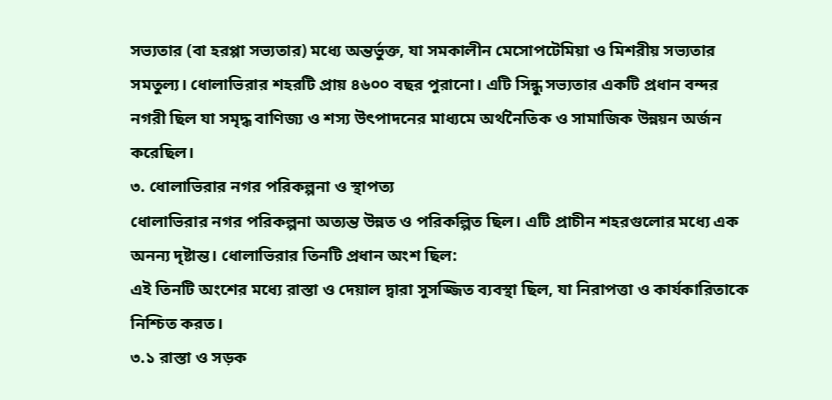সভ্যতার (বা হরপ্পা সভ্যতার) মধ্যে অন্তর্ভুক্ত, যা সমকালীন মেসোপটেমিয়া ও মিশরীয় সভ্যতার সমতুল্য। ধোলাভিরার শহরটি প্রায় ৪৬০০ বছর পুরানো। এটি সিন্ধু সভ্যতার একটি প্রধান বন্দর নগরী ছিল যা সমৃদ্ধ বাণিজ্য ও শস্য উৎপাদনের মাধ্যমে অর্থনৈতিক ও সামাজিক উন্নয়ন অর্জন করেছিল।
৩. ধোলাভিরার নগর পরিকল্পনা ও স্থাপত্য
ধোলাভিরার নগর পরিকল্পনা অত্যন্ত উন্নত ও পরিকল্পিত ছিল। এটি প্রাচীন শহরগুলোর মধ্যে এক অনন্য দৃষ্টান্ত। ধোলাভিরার তিনটি প্রধান অংশ ছিল:
এই তিনটি অংশের মধ্যে রাস্তা ও দেয়াল দ্বারা সুসজ্জিত ব্যবস্থা ছিল, যা নিরাপত্তা ও কার্যকারিতাকে নিশ্চিত করত।
৩.১ রাস্তা ও সড়ক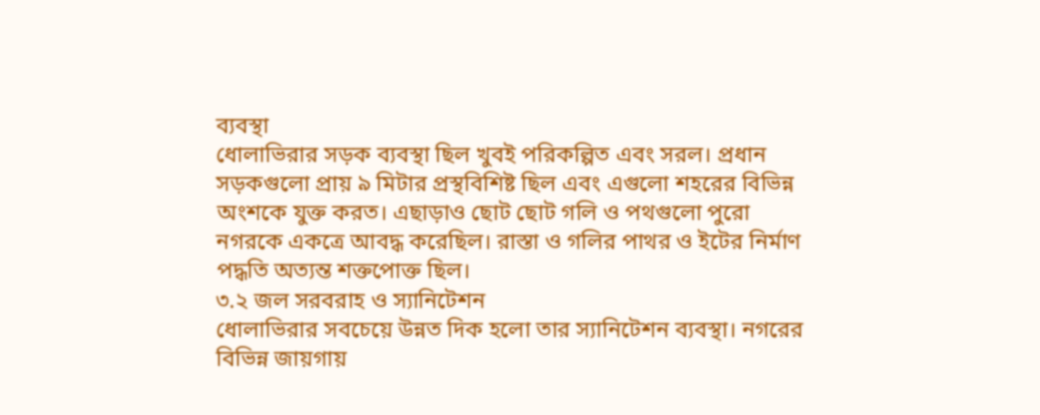ব্যবস্থা
ধোলাভিরার সড়ক ব্যবস্থা ছিল খুবই পরিকল্পিত এবং সরল। প্রধান সড়কগুলো প্রায় ৯ মিটার প্রস্থবিশিষ্ট ছিল এবং এগুলো শহরের বিভিন্ন অংশকে যুক্ত করত। এছাড়াও ছোট ছোট গলি ও পথগুলো পুরো নগরকে একত্রে আবদ্ধ করেছিল। রাস্তা ও গলির পাথর ও ইটের নির্মাণ পদ্ধতি অত্যন্ত শক্তপোক্ত ছিল।
৩.২ জল সরবরাহ ও স্যানিটেশন
ধোলাভিরার সবচেয়ে উন্নত দিক হলো তার স্যানিটেশন ব্যবস্থা। নগরের বিভিন্ন জায়গায়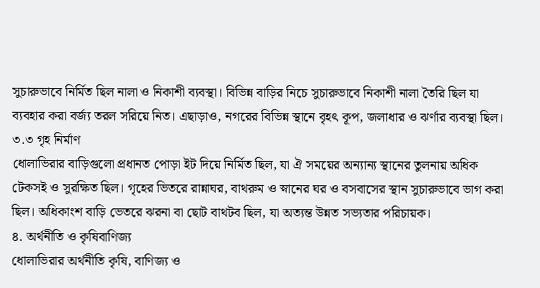সুচারুভাবে নির্মিত ছিল নালা ও নিকাশী ব্যবস্থা। বিভিন্ন বাড়ির নিচে সুচারুভাবে নিকাশী নালা তৈরি ছিল যা ব্যবহার করা বর্জ্য তরল সরিয়ে নিত। এছাড়াও, নগরের বিভিন্ন স্থানে বৃহৎ কূপ, জলাধার ও ঝর্ণার ব্যবস্থা ছিল।
৩.৩ গৃহ নির্মাণ
ধোলাভিরার বাড়িগুলো প্রধানত পোড়া ইট দিয়ে নির্মিত ছিল, যা ঐ সময়ের অন্যান্য স্থানের তুলনায় অধিক টেকসই ও সুরক্ষিত ছিল। গৃহের ভিতরে রান্নাঘর, বাথরুম ও স্নানের ঘর ও বসবাসের স্থান সুচারুভাবে ভাগ করা ছিল। অধিকাংশ বাড়ি ভেতরে ঝরনা বা ছোট বাথটব ছিল, যা অত্যন্ত উন্নত সভ্যতার পরিচায়ক।
৪. অর্থনীতি ও কৃষিবাণিজ্য
ধোলাভিরার অর্থনীতি কৃষি, বাণিজ্য ও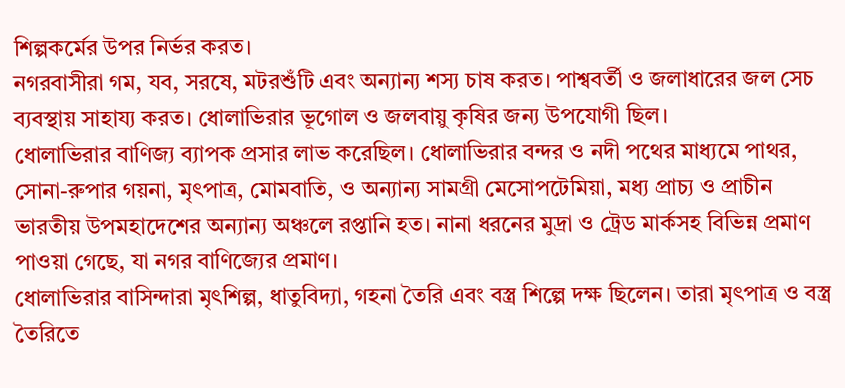শিল্পকর্মের উপর নির্ভর করত।
নগরবাসীরা গম, যব, সরষে, মটরশুঁটি এবং অন্যান্য শস্য চাষ করত। পাশ্ববর্তী ও জলাধারের জল সেচ ব্যবস্থায় সাহায্য করত। ধোলাভিরার ভূগোল ও জলবায়ু কৃষির জন্য উপযোগী ছিল।
ধোলাভিরার বাণিজ্য ব্যাপক প্রসার লাভ করেছিল। ধোলাভিরার বন্দর ও নদী পথের মাধ্যমে পাথর, সোনা-রুপার গয়না, মৃৎপাত্র, মোমবাতি, ও অন্যান্য সামগ্রী মেসোপটেমিয়া, মধ্য প্রাচ্য ও প্রাচীন ভারতীয় উপমহাদেশের অন্যান্য অঞ্চলে রপ্তানি হত। নানা ধরনের মুদ্রা ও ট্রেড মার্কসহ বিভিন্ন প্রমাণ পাওয়া গেছে, যা নগর বাণিজ্যের প্রমাণ।
ধোলাভিরার বাসিন্দারা মৃৎশিল্প, ধাতুবিদ্যা, গহনা তৈরি এবং বস্ত্র শিল্পে দক্ষ ছিলেন। তারা মৃৎপাত্র ও বস্ত্র তৈরিতে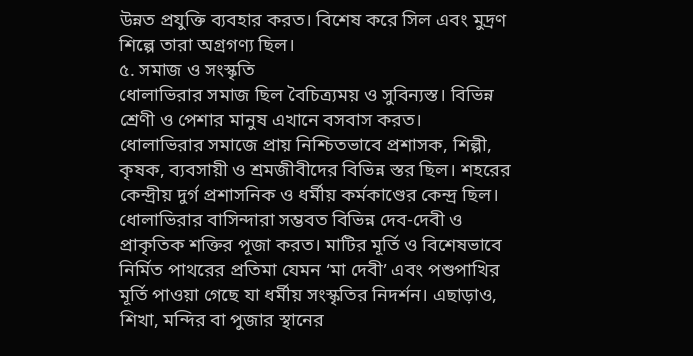উন্নত প্রযুক্তি ব্যবহার করত। বিশেষ করে সিল এবং মুদ্রণ শিল্পে তারা অগ্রগণ্য ছিল।
৫. সমাজ ও সংস্কৃতি
ধোলাভিরার সমাজ ছিল বৈচিত্র্যময় ও সুবিন্যস্ত। বিভিন্ন শ্রেণী ও পেশার মানুষ এখানে বসবাস করত।
ধোলাভিরার সমাজে প্রায় নিশ্চিতভাবে প্রশাসক, শিল্পী, কৃষক, ব্যবসায়ী ও শ্রমজীবীদের বিভিন্ন স্তর ছিল। শহরের কেন্দ্রীয় দুর্গ প্রশাসনিক ও ধর্মীয় কর্মকাণ্ডের কেন্দ্র ছিল।
ধোলাভিরার বাসিন্দারা সম্ভবত বিভিন্ন দেব-দেবী ও প্রাকৃতিক শক্তির পূজা করত। মাটির মূর্তি ও বিশেষভাবে নির্মিত পাথরের প্রতিমা যেমন ‘মা দেবী’ এবং পশুপাখির মূর্তি পাওয়া গেছে যা ধর্মীয় সংস্কৃতির নিদর্শন। এছাড়াও, শিখা, মন্দির বা পুজার স্থানের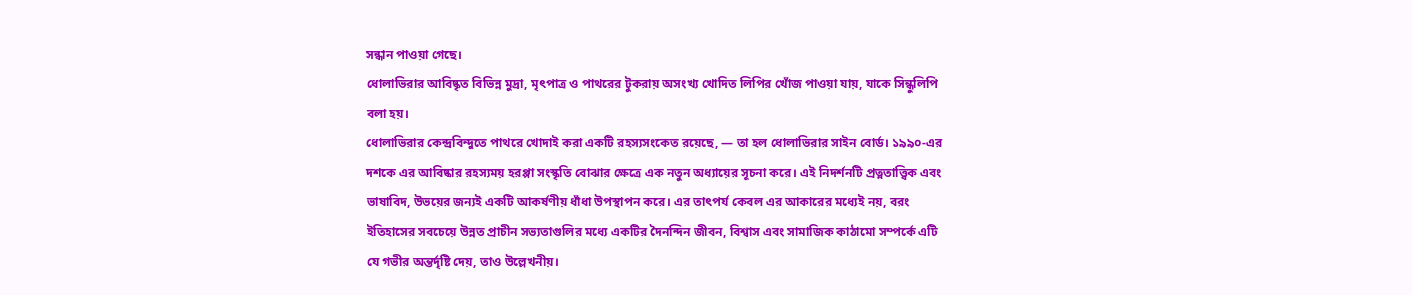সন্ধান পাওয়া গেছে।
ধোলাভিরার আবিষ্কৃত বিভিন্ন মুদ্রা, মৃৎপাত্র ও পাথরের টুকরায় অসংখ্য খোদিত লিপির খোঁজ পাওয়া যায়, যাকে সিন্ধুলিপি বলা হয়।
ধোলাভিরার কেন্দ্রবিন্দুতে পাথরে খোদাই করা একটি রহস্যসংকেত রয়েছে, — তা হল ধোলাভিরার সাইন বোর্ড। ১৯৯০-এর দশকে এর আবিষ্কার রহস্যময় হরপ্পা সংস্কৃতি বোঝার ক্ষেত্রে এক নতুন অধ্যায়ের সূচনা করে। এই নিদর্শনটি প্রত্নতাত্ত্বিক এবং ভাষাবিদ, উভয়ের জন্যই একটি আকর্ষণীয় ধাঁধা উপস্থাপন করে। এর তাৎপর্য কেবল এর আকারের মধ্যেই নয়, বরং ইতিহাসের সবচেয়ে উন্নত প্রাচীন সভ্যতাগুলির মধ্যে একটির দৈনন্দিন জীবন, বিশ্বাস এবং সামাজিক কাঠামো সম্পর্কে এটি যে গভীর অন্তর্দৃষ্টি দেয়, তাও উল্লেখনীয়।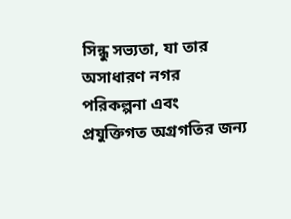সিন্ধু সভ্যতা, যা তার অসাধারণ নগর পরিকল্পনা এবং প্রযুক্তিগত অগ্রগতির জন্য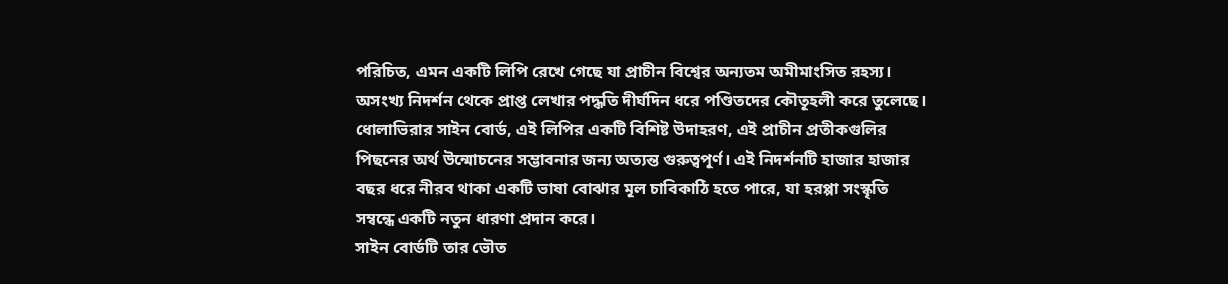পরিচিত, এমন একটি লিপি রেখে গেছে যা প্রাচীন বিশ্বের অন্যতম অমীমাংসিত রহস্য। অসংখ্য নিদর্শন থেকে প্রাপ্ত লেখার পদ্ধতি দীর্ঘদিন ধরে পণ্ডিতদের কৌতূহলী করে তুলেছে। ধোলাভিরার সাইন বোর্ড, এই লিপির একটি বিশিষ্ট উদাহরণ, এই প্রাচীন প্রতীকগুলির পিছনের অর্থ উন্মোচনের সম্ভাবনার জন্য অত্যন্ত গুরুত্বপূর্ণ। এই নিদর্শনটি হাজার হাজার বছর ধরে নীরব থাকা একটি ভাষা বোঝার মূল চাবিকাঠি হতে পারে, যা হরপ্পা সংস্কৃতি সম্বন্ধে একটি নতুন ধারণা প্রদান করে।
সাইন বোর্ডটি তার ভৌত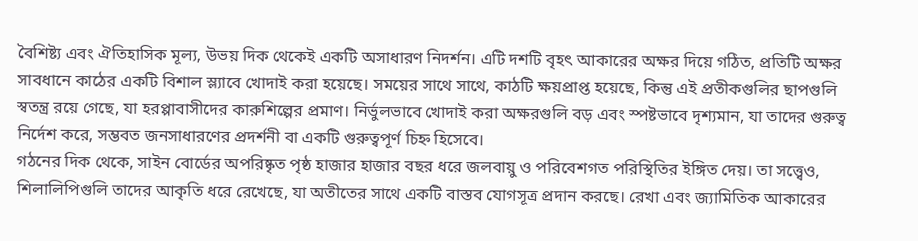বৈশিষ্ট্য এবং ঐতিহাসিক মূল্য, উভয় দিক থেকেই একটি অসাধারণ নিদর্শন। এটি দশটি বৃহৎ আকারের অক্ষর দিয়ে গঠিত, প্রতিটি অক্ষর সাবধানে কাঠের একটি বিশাল স্ল্যাবে খোদাই করা হয়েছে। সময়ের সাথে সাথে, কাঠটি ক্ষয়প্রাপ্ত হয়েছে, কিন্তু এই প্রতীকগুলির ছাপগুলি স্বতন্ত্র রয়ে গেছে, যা হরপ্পাবাসীদের কারুশিল্পের প্রমাণ। নির্ভুলভাবে খোদাই করা অক্ষরগুলি বড় এবং স্পষ্টভাবে দৃশ্যমান, যা তাদের গুরুত্ব নির্দেশ করে, সম্ভবত জনসাধারণের প্রদর্শনী বা একটি গুরুত্বপূর্ণ চিহ্ন হিসেবে।
গঠনের দিক থেকে, সাইন বোর্ডের অপরিষ্কৃত পৃষ্ঠ হাজার হাজার বছর ধরে জলবায়ু ও পরিবেশগত পরিস্থিতির ইঙ্গিত দেয়। তা সত্ত্বেও, শিলালিপিগুলি তাদের আকৃতি ধরে রেখেছে, যা অতীতের সাথে একটি বাস্তব যোগসূত্র প্রদান করছে। রেখা এবং জ্যামিতিক আকারের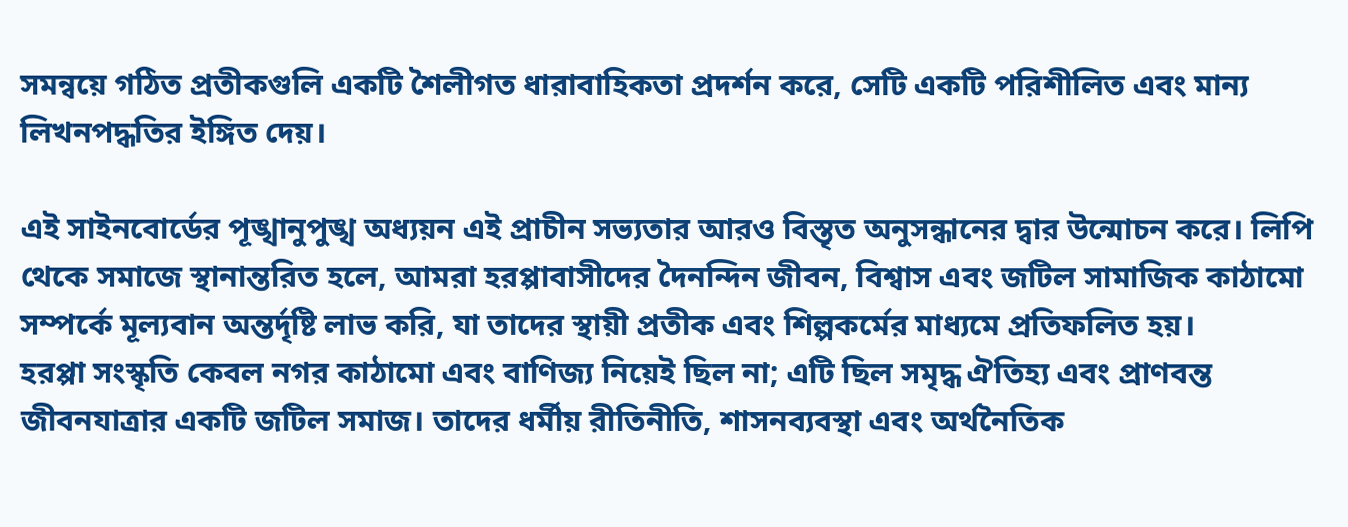সমন্বয়ে গঠিত প্রতীকগুলি একটি শৈলীগত ধারাবাহিকতা প্রদর্শন করে, সেটি একটি পরিশীলিত এবং মান্য লিখনপদ্ধতির ইঙ্গিত দেয়।

এই সাইনবোর্ডের পূঙ্খানুপুঙ্খ অধ্যয়ন এই প্রাচীন সভ্যতার আরও বিস্তৃত অনুসন্ধানের দ্বার উন্মোচন করে। লিপি থেকে সমাজে স্থানান্তরিত হলে, আমরা হরপ্পাবাসীদের দৈনন্দিন জীবন, বিশ্বাস এবং জটিল সামাজিক কাঠামো সম্পর্কে মূল্যবান অন্তর্দৃষ্টি লাভ করি, যা তাদের স্থায়ী প্রতীক এবং শিল্পকর্মের মাধ্যমে প্রতিফলিত হয়।
হরপ্পা সংস্কৃতি কেবল নগর কাঠামো এবং বাণিজ্য নিয়েই ছিল না; এটি ছিল সমৃদ্ধ ঐতিহ্য এবং প্রাণবন্ত জীবনযাত্রার একটি জটিল সমাজ। তাদের ধর্মীয় রীতিনীতি, শাসনব্যবস্থা এবং অর্থনৈতিক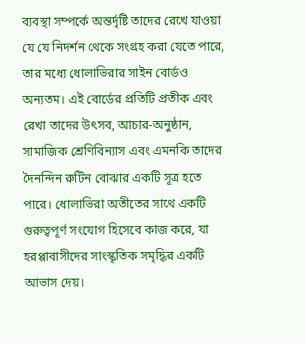ব্যবস্থা সম্পর্কে অন্তর্দৃষ্টি তাদের রেখে যাওয়া যে যে নিদর্শন থেকে সংগ্রহ করা যেতে পারে, তার মধ্যে ধোলাভিরার সাইন বোর্ডও অন্যতম। এই বোর্ডের প্রতিটি প্রতীক এবং রেখা তাদের উৎসব, আচার-অনুষ্ঠান, সামাজিক শ্রেণিবিন্যাস এবং এমনকি তাদের দৈনন্দিন রুটিন বোঝার একটি সূত্র হতে পারে। ধোলাভিরা অতীতের সাথে একটি গুরুত্বপূর্ণ সংযোগ হিসেবে কাজ করে, যা হরপ্পাবাসীদের সাংস্কৃতিক সমৃদ্ধির একটি আভাস দেয়।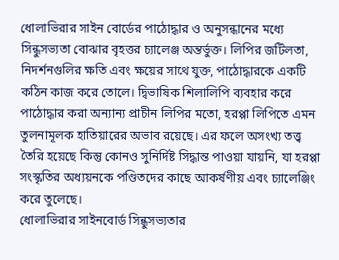ধোলাভিরার সাইন বোর্ডের পাঠোদ্ধার ও অনুসন্ধানের মধ্যে সিন্ধুসভ্যতা বোঝার বৃহত্তর চ্যালেঞ্জ অন্তর্ভুক্ত। লিপির জটিলতা, নিদর্শনগুলির ক্ষতি এবং ক্ষয়ের সাথে যুক্ত, পাঠোদ্ধারকে একটি কঠিন কাজ করে তোলে। দ্বিভাষিক শিলালিপি ব্যবহার করে পাঠোদ্ধার করা অন্যান্য প্রাচীন লিপির মতো, হরপ্পা লিপিতে এমন তুলনামূলক হাতিয়ারের অভাব রয়েছে। এর ফলে অসংখ্য তত্ত্ব তৈরি হয়েছে কিন্তু কোনও সুনির্দিষ্ট সিদ্ধান্ত পাওয়া যায়নি, যা হরপ্পা সংস্কৃতির অধ্যয়নকে পণ্ডিতদের কাছে আকর্ষণীয় এবং চ্যালেঞ্জিং করে তুলেছে।
ধোলাভিরার সাইনবোর্ড সিন্ধুসভ্যতার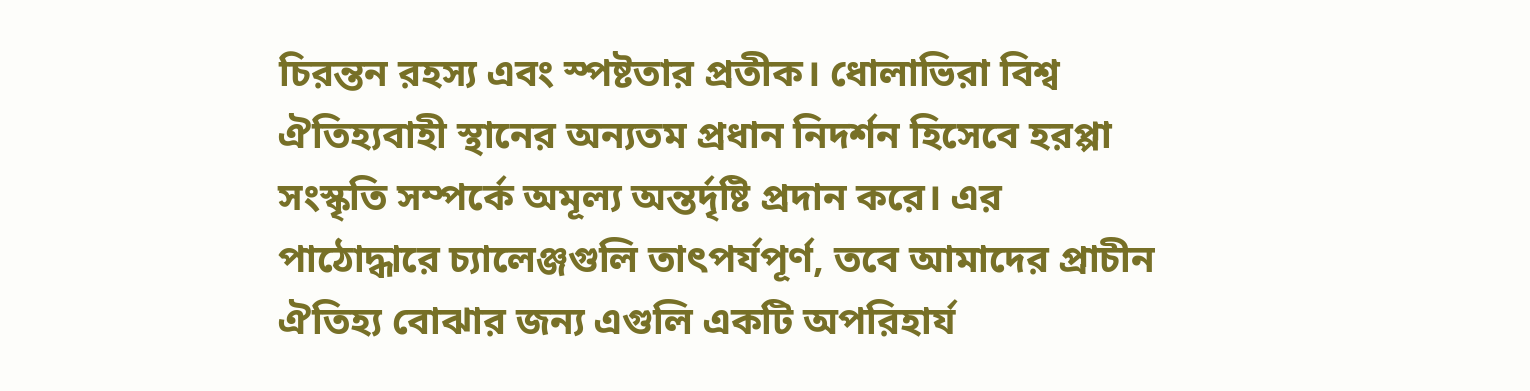চিরন্তন রহস্য এবং স্পষ্টতার প্রতীক। ধোলাভিরা বিশ্ব ঐতিহ্যবাহী স্থানের অন্যতম প্রধান নিদর্শন হিসেবে হরপ্পা সংস্কৃতি সম্পর্কে অমূল্য অন্তর্দৃষ্টি প্রদান করে। এর পাঠোদ্ধারে চ্যালেঞ্জগুলি তাৎপর্যপূর্ণ, তবে আমাদের প্রাচীন ঐতিহ্য বোঝার জন্য এগুলি একটি অপরিহার্য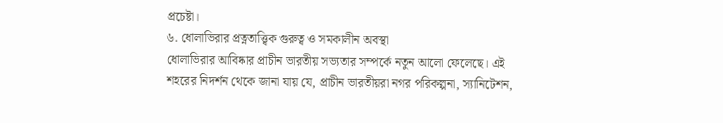প্রচেষ্টা।
৬. ধোলাভিরার প্রত্নতাত্ত্বিক গুরুত্ব ও সমকালীন অবস্থা
ধোলাভিরার আবিষ্কার প্রাচীন ভারতীয় সভ্যতার সম্পর্কে নতুন আলো ফেলেছে। এই শহরের নিদর্শন থেকে জানা যায় যে, প্রাচীন ভারতীয়রা নগর পরিকল্পনা, স্যানিটেশন,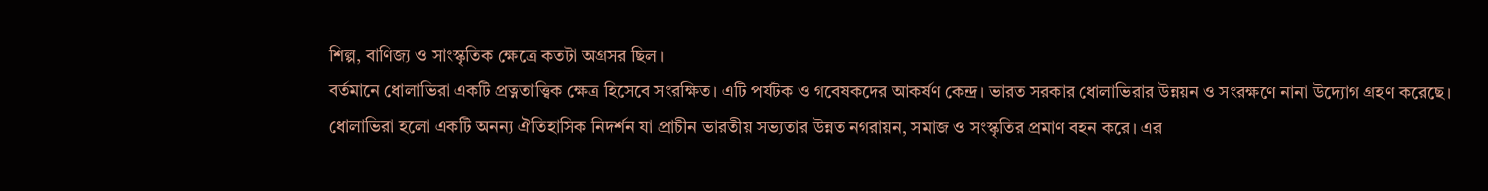শিল্প, বাণিজ্য ও সাংস্কৃতিক ক্ষেত্রে কতটা অগ্রসর ছিল।
বর্তমানে ধোলাভিরা একটি প্রত্নতাত্ত্বিক ক্ষেত্র হিসেবে সংরক্ষিত। এটি পর্যটক ও গবেষকদের আকর্ষণ কেন্দ্র। ভারত সরকার ধোলাভিরার উন্নয়ন ও সংরক্ষণে নানা উদ্যোগ গ্রহণ করেছে।
ধোলাভিরা হলো একটি অনন্য ঐতিহাসিক নিদর্শন যা প্রাচীন ভারতীয় সভ্যতার উন্নত নগরায়ন, সমাজ ও সংস্কৃতির প্রমাণ বহন করে। এর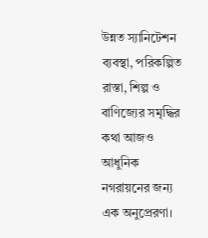উন্নত স্যানিটেশন ব্যবস্থা, পরিকল্পিত রাস্তা, শিল্প ও বাণিজ্যের সমৃদ্ধির কথা আজও আধুনিক নগরায়নের জন্য এক অনুপ্রেরণা।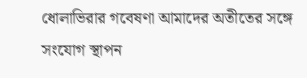ধোলাভিরার গবেষণা আমাদের অতীতের সঙ্গে সংযোগ স্থাপন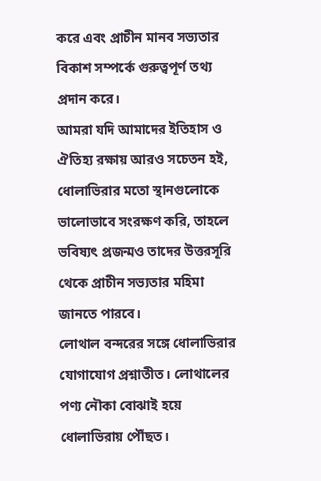করে এবং প্রাচীন মানব সভ্যতার বিকাশ সম্পর্কে গুরুত্বপূর্ণ তথ্য প্রদান করে।
আমরা যদি আমাদের ইতিহাস ও ঐতিহ্য রক্ষায় আরও সচেতন হই, ধোলাভিরার মতো স্থানগুলোকে ভালোভাবে সংরক্ষণ করি, তাহলে ভবিষ্যৎ প্রজন্মও তাদের উত্তরসূরি থেকে প্রাচীন সভ্যতার মহিমা জানতে পারবে।
লোথাল বন্দরের সঙ্গে ধোলাভিরার যোগাযোগ প্রশ্নাতীত। লোথালের পণ্য নৌকা বোঝাই হয়ে ধোলাভিরায় পৌঁছত।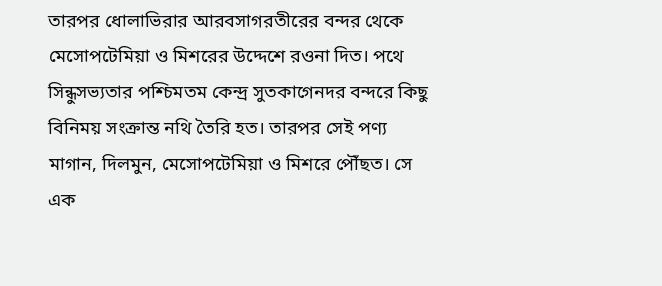তারপর ধোলাভিরার আরবসাগরতীরের বন্দর থেকে মেসোপটেমিয়া ও মিশরের উদ্দেশে রওনা দিত। পথে সিন্ধুসভ্যতার পশ্চিমতম কেন্দ্র সুতকাগেনদর বন্দরে কিছু বিনিময় সংক্রান্ত নথি তৈরি হত। তারপর সেই পণ্য মাগান, দিলমুন, মেসোপটেমিয়া ও মিশরে পৌঁছত। সে এক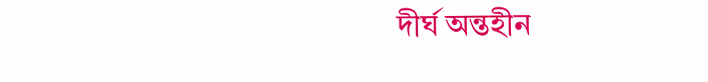দীর্ঘ অন্তহীন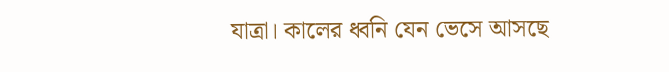যাত্রা। কালের ধ্বনি যেন ভেসে আসছে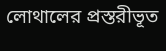লোথালের প্রস্তরীভূত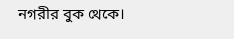নগরীর বুক থেকে।